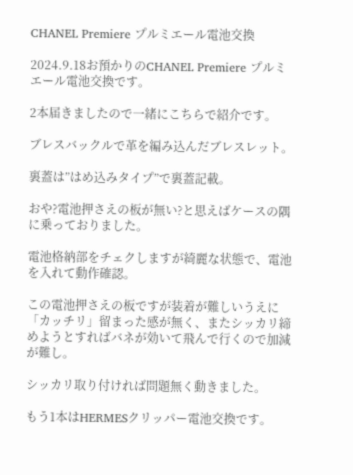CHANEL Premiere プルミエール電池交換

2024.9.18お預かりのCHANEL Premiere プルミエール電池交換です。

2本届きましたので一緒にこちらで紹介です。

ブレスバックルで革を編み込んだブレスレット。

裏蓋は”はめ込みタイプ”で裏蓋記載。

おや?電池押さえの板が無い?と思えばケースの隅に乗っておりました。

電池格納部をチェクしますが綺麗な状態で、電池を入れて動作確認。

この電池押さえの板ですが装着が難しいうえに「カッチリ」留まった感が無く、またシッカリ締めようとすればバネが効いて飛んで行くので加減が難し。

シッカリ取り付ければ問題無く動きました。

もう1本はHERMESクリッパー電池交換です。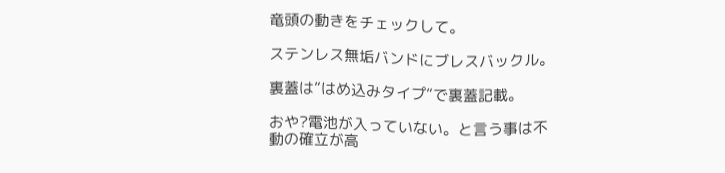竜頭の動きをチェックして。

ステンレス無垢バンドにブレスバックル。

裏蓋は”はめ込みタイプ”で裏蓋記載。

おや?電池が入っていない。と言う事は不動の確立が高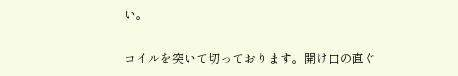い。

コイルを突いて切っております。開け口の直ぐ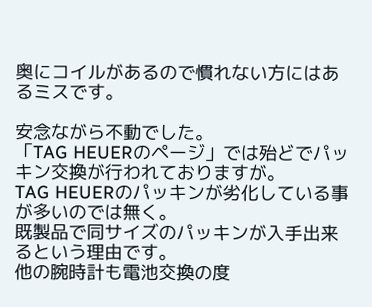奥にコイルがあるので慣れない方にはあるミスです。

安念ながら不動でした。
「TAG HEUERのページ」では殆どでパッキン交換が行われておりますが。
TAG HEUERのパッキンが劣化している事が多いのでは無く。
既製品で同サイズのパッキンが入手出来るという理由です。
他の腕時計も電池交換の度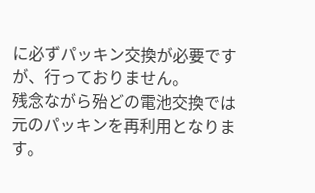に必ずパッキン交換が必要ですが、行っておりません。
残念ながら殆どの電池交換では元のパッキンを再利用となります。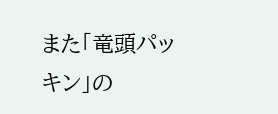また「竜頭パッキン」の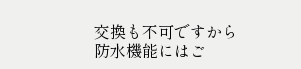交換も不可ですから防水機能にはご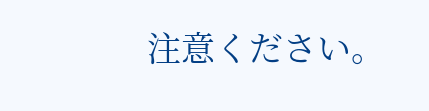注意ください。